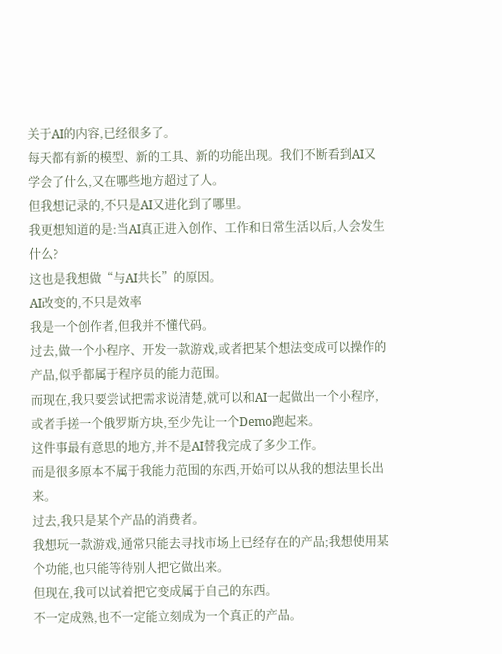关于AI的内容,已经很多了。
每天都有新的模型、新的工具、新的功能出现。我们不断看到AI又学会了什么,又在哪些地方超过了人。
但我想记录的,不只是AI又进化到了哪里。
我更想知道的是:当AI真正进入创作、工作和日常生活以后,人会发生什么?
这也是我想做“与AI共长”的原因。
AI改变的,不只是效率
我是一个创作者,但我并不懂代码。
过去,做一个小程序、开发一款游戏,或者把某个想法变成可以操作的产品,似乎都属于程序员的能力范围。
而现在,我只要尝试把需求说清楚,就可以和AI一起做出一个小程序,或者手搓一个俄罗斯方块,至少先让一个Demo跑起来。
这件事最有意思的地方,并不是AI替我完成了多少工作。
而是很多原本不属于我能力范围的东西,开始可以从我的想法里长出来。
过去,我只是某个产品的消费者。
我想玩一款游戏,通常只能去寻找市场上已经存在的产品;我想使用某个功能,也只能等待别人把它做出来。
但现在,我可以试着把它变成属于自己的东西。
不一定成熟,也不一定能立刻成为一个真正的产品。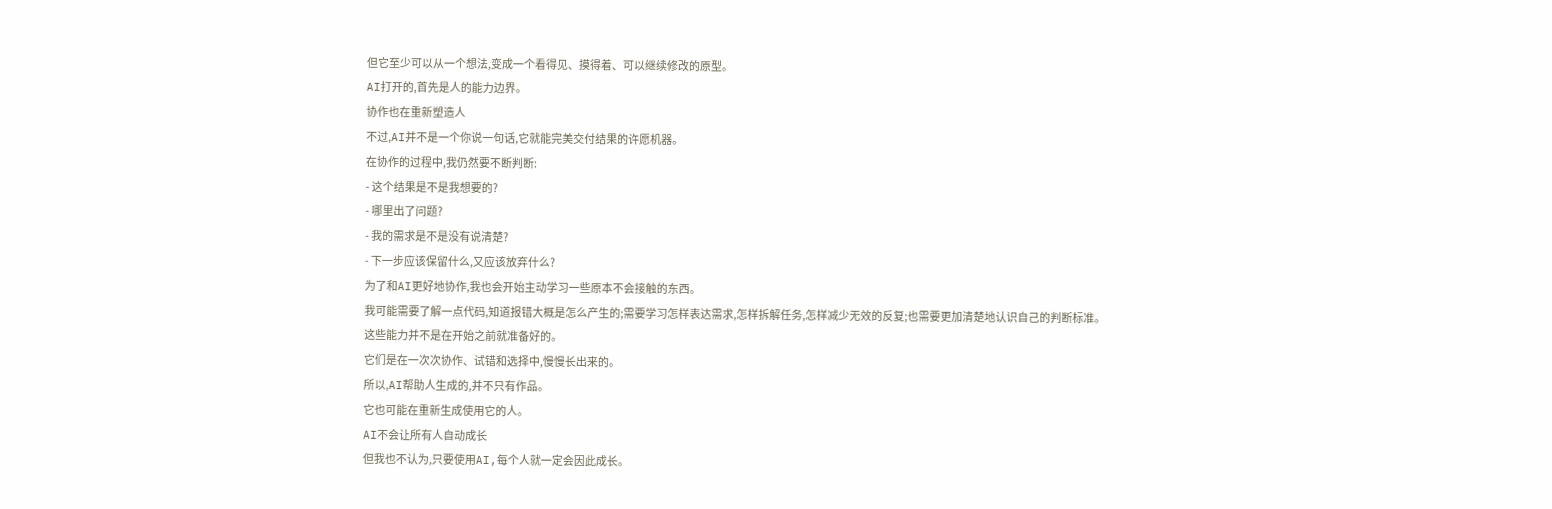但它至少可以从一个想法,变成一个看得见、摸得着、可以继续修改的原型。
AI打开的,首先是人的能力边界。
协作也在重新塑造人
不过,AI并不是一个你说一句话,它就能完美交付结果的许愿机器。
在协作的过程中,我仍然要不断判断:
- 这个结果是不是我想要的?
- 哪里出了问题?
- 我的需求是不是没有说清楚?
- 下一步应该保留什么,又应该放弃什么?
为了和AI更好地协作,我也会开始主动学习一些原本不会接触的东西。
我可能需要了解一点代码,知道报错大概是怎么产生的;需要学习怎样表达需求,怎样拆解任务,怎样减少无效的反复;也需要更加清楚地认识自己的判断标准。
这些能力并不是在开始之前就准备好的。
它们是在一次次协作、试错和选择中,慢慢长出来的。
所以,AI帮助人生成的,并不只有作品。
它也可能在重新生成使用它的人。
AI不会让所有人自动成长
但我也不认为,只要使用AI,每个人就一定会因此成长。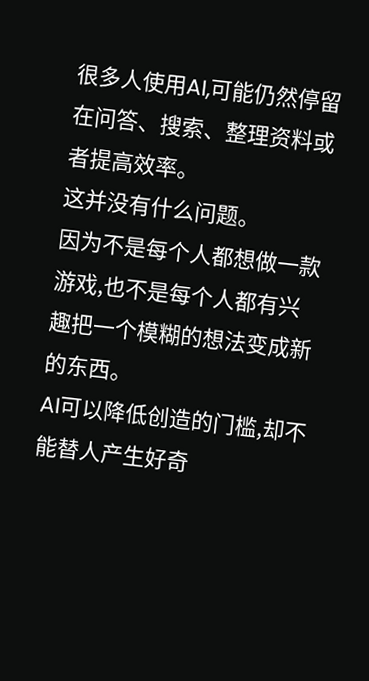很多人使用AI,可能仍然停留在问答、搜索、整理资料或者提高效率。
这并没有什么问题。
因为不是每个人都想做一款游戏,也不是每个人都有兴趣把一个模糊的想法变成新的东西。
AI可以降低创造的门槛,却不能替人产生好奇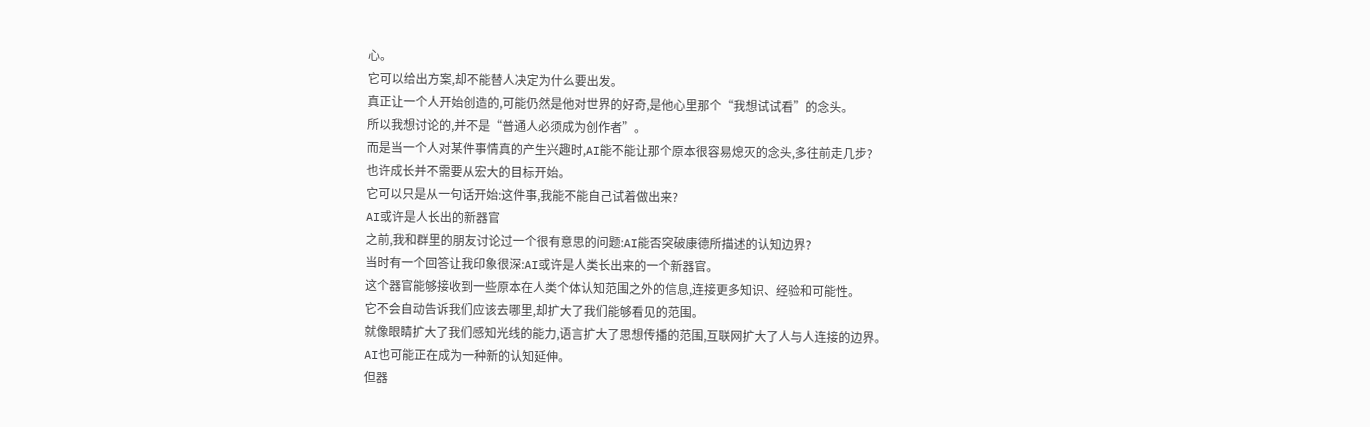心。
它可以给出方案,却不能替人决定为什么要出发。
真正让一个人开始创造的,可能仍然是他对世界的好奇,是他心里那个“我想试试看”的念头。
所以我想讨论的,并不是“普通人必须成为创作者”。
而是当一个人对某件事情真的产生兴趣时,AI能不能让那个原本很容易熄灭的念头,多往前走几步?
也许成长并不需要从宏大的目标开始。
它可以只是从一句话开始:这件事,我能不能自己试着做出来?
AI或许是人长出的新器官
之前,我和群里的朋友讨论过一个很有意思的问题:AI能否突破康德所描述的认知边界?
当时有一个回答让我印象很深:AI或许是人类长出来的一个新器官。
这个器官能够接收到一些原本在人类个体认知范围之外的信息,连接更多知识、经验和可能性。
它不会自动告诉我们应该去哪里,却扩大了我们能够看见的范围。
就像眼睛扩大了我们感知光线的能力,语言扩大了思想传播的范围,互联网扩大了人与人连接的边界。
AI也可能正在成为一种新的认知延伸。
但器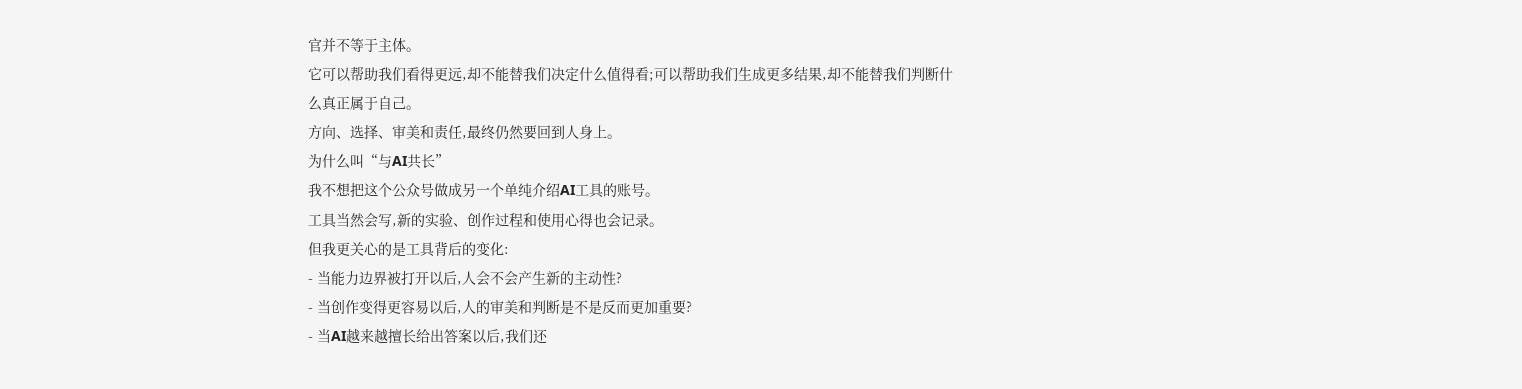官并不等于主体。
它可以帮助我们看得更远,却不能替我们决定什么值得看;可以帮助我们生成更多结果,却不能替我们判断什么真正属于自己。
方向、选择、审美和责任,最终仍然要回到人身上。
为什么叫“与AI共长”
我不想把这个公众号做成另一个单纯介绍AI工具的账号。
工具当然会写,新的实验、创作过程和使用心得也会记录。
但我更关心的是工具背后的变化:
- 当能力边界被打开以后,人会不会产生新的主动性?
- 当创作变得更容易以后,人的审美和判断是不是反而更加重要?
- 当AI越来越擅长给出答案以后,我们还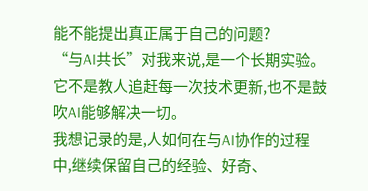能不能提出真正属于自己的问题?
“与AI共长”对我来说,是一个长期实验。
它不是教人追赶每一次技术更新,也不是鼓吹AI能够解决一切。
我想记录的是,人如何在与AI协作的过程中,继续保留自己的经验、好奇、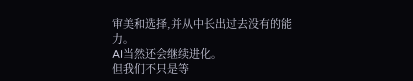审美和选择,并从中长出过去没有的能力。
AI当然还会继续进化。
但我们不只是等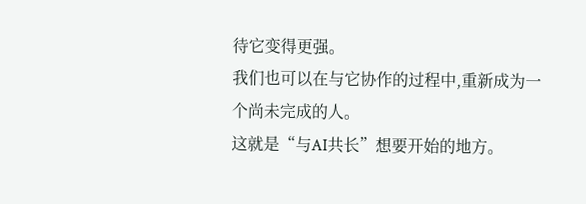待它变得更强。
我们也可以在与它协作的过程中,重新成为一个尚未完成的人。
这就是“与AI共长”想要开始的地方。